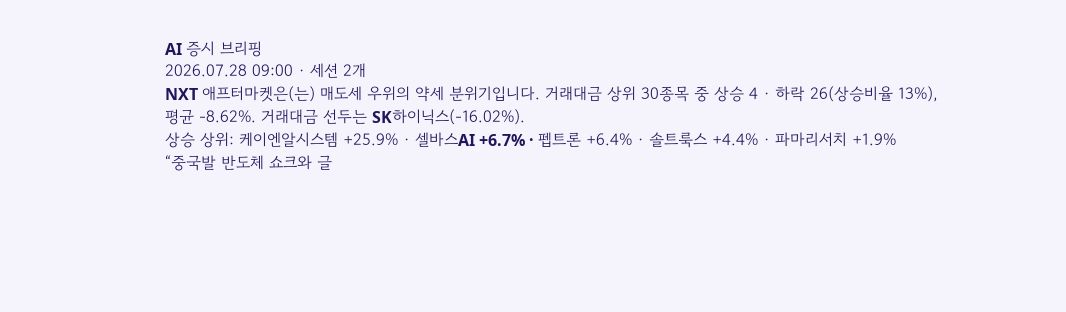AI 증시 브리핑
2026.07.28 09:00 · 세션 2개
NXT 애프터마켓은(는) 매도세 우위의 약세 분위기입니다. 거래대금 상위 30종목 중 상승 4 · 하락 26(상승비율 13%), 평균 -8.62%. 거래대금 선두는 SK하이닉스(-16.02%).
상승 상위: 케이엔알시스템 +25.9% · 셀바스AI +6.7% · 펩트론 +6.4% · 솔트룩스 +4.4% · 파마리서치 +1.9%
“중국발 반도체 쇼크와 글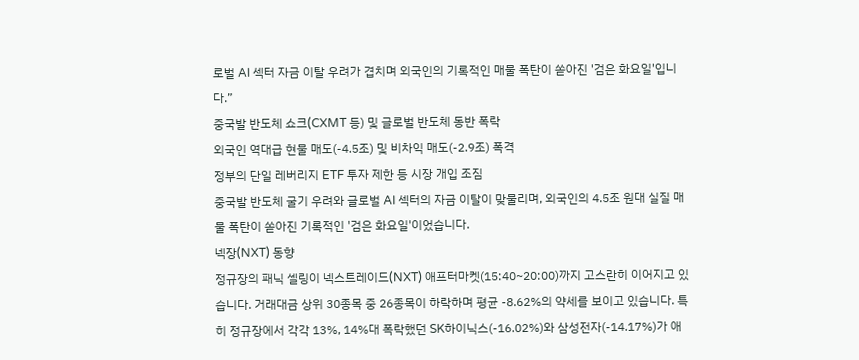로벌 AI 섹터 자금 이탈 우려가 겹치며 외국인의 기록적인 매물 폭탄이 쏟아진 '검은 화요일'입니다.”
중국발 반도체 쇼크(CXMT 등) 및 글로벌 반도체 동반 폭락
외국인 역대급 현물 매도(-4.5조) 및 비차익 매도(-2.9조) 폭격
정부의 단일 레버리지 ETF 투자 제한 등 시장 개입 조짐
중국발 반도체 굴기 우려와 글로벌 AI 섹터의 자금 이탈이 맞물리며, 외국인의 4.5조 원대 실질 매물 폭탄이 쏟아진 기록적인 '검은 화요일'이었습니다.
넥장(NXT) 동향
정규장의 패닉 셀링이 넥스트레이드(NXT) 애프터마켓(15:40~20:00)까지 고스란히 이어지고 있습니다. 거래대금 상위 30종목 중 26종목이 하락하며 평균 -8.62%의 약세를 보이고 있습니다. 특히 정규장에서 각각 13%, 14%대 폭락했던 SK하이닉스(-16.02%)와 삼성전자(-14.17%)가 애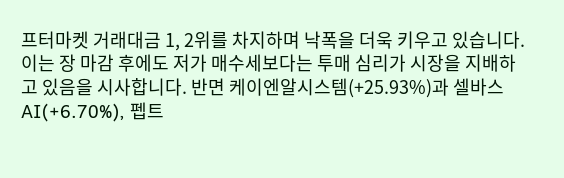프터마켓 거래대금 1, 2위를 차지하며 낙폭을 더욱 키우고 있습니다. 이는 장 마감 후에도 저가 매수세보다는 투매 심리가 시장을 지배하고 있음을 시사합니다. 반면 케이엔알시스템(+25.93%)과 셀바스AI(+6.70%), 펩트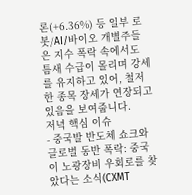론(+6.36%) 등 일부 로봇/AI/바이오 개별주들은 지수 폭락 속에서도 틈새 수급이 몰리며 강세를 유지하고 있어, 철저한 종목 장세가 연장되고 있음을 보여줍니다.
저녁 핵심 이슈
- 중국발 반도체 쇼크와 글로벌 동반 폭락: 중국이 노광장비 우회로를 찾았다는 소식(CXMT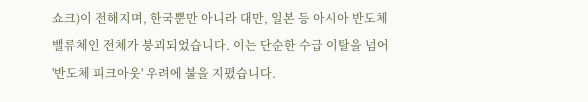쇼크)이 전해지며, 한국뿐만 아니라 대만, 일본 등 아시아 반도체 밸류체인 전체가 붕괴되었습니다. 이는 단순한 수급 이탈을 넘어 '반도체 피크아웃' 우려에 불을 지폈습니다.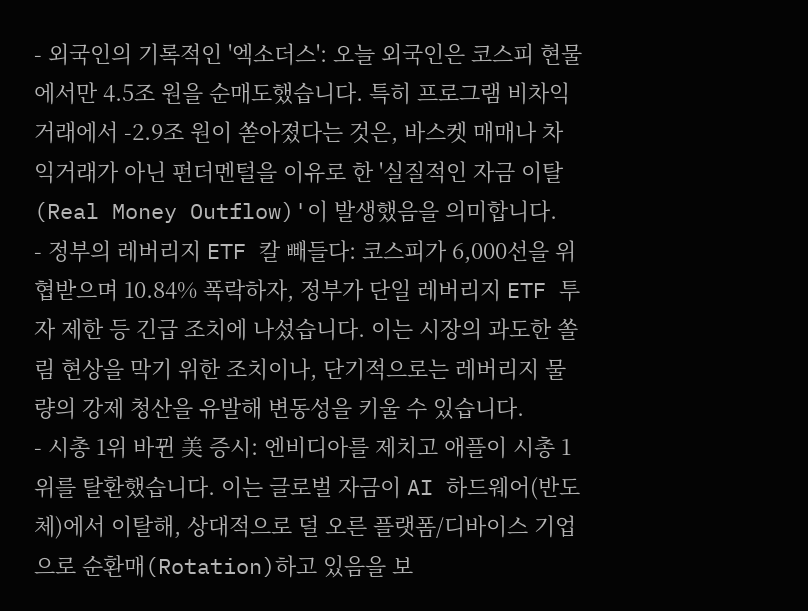- 외국인의 기록적인 '엑소더스': 오늘 외국인은 코스피 현물에서만 4.5조 원을 순매도했습니다. 특히 프로그램 비차익 거래에서 -2.9조 원이 쏟아졌다는 것은, 바스켓 매매나 차익거래가 아닌 펀더멘털을 이유로 한 '실질적인 자금 이탈(Real Money Outflow)'이 발생했음을 의미합니다.
- 정부의 레버리지 ETF 칼 빼들다: 코스피가 6,000선을 위협받으며 10.84% 폭락하자, 정부가 단일 레버리지 ETF 투자 제한 등 긴급 조치에 나섰습니다. 이는 시장의 과도한 쏠림 현상을 막기 위한 조치이나, 단기적으로는 레버리지 물량의 강제 청산을 유발해 변동성을 키울 수 있습니다.
- 시총 1위 바뀐 美 증시: 엔비디아를 제치고 애플이 시총 1위를 탈환했습니다. 이는 글로벌 자금이 AI 하드웨어(반도체)에서 이탈해, 상대적으로 덜 오른 플랫폼/디바이스 기업으로 순환매(Rotation)하고 있음을 보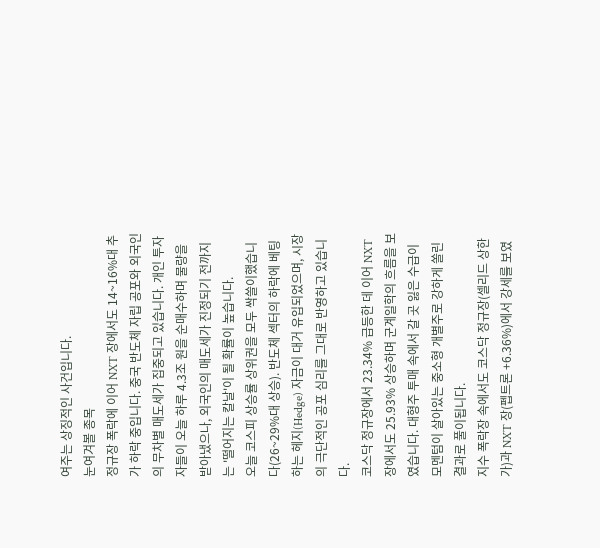여주는 상징적인 사건입니다.
눈여겨볼 종목
정규장 폭락에 이어 NXT 장에서도 14~16%대 추가 하락 중입니다. 중국 반도체 자립 공포와 외국인의 무차별 매도세가 집중되고 있습니다. 개인 투자자들이 오늘 하루 4.3조 원을 순매수하며 물량을 받아냈으나, 외국인의 매도세가 진정되기 전까지는 '떨어지는 칼날'이 될 확률이 높습니다.
오늘 코스피 상승률 상위권을 모두 싹쓸이했습니다(26~29%대 상승). 반도체 섹터의 하락에 베팅하는 헤지(Hedge) 자금이 대거 유입되었으며, 시장의 극단적인 공포 심리를 그대로 반영하고 있습니다.
코스닥 정규장에서 23.34% 급등한 데 이어 NXT 장에서도 25.93% 상승하며 군계일학의 흐름을 보였습니다. 대형주 투매 속에서 갈 곳 잃은 수급이 모멘텀이 살아있는 중소형 개별주로 강하게 쏠린 결과로 풀이됩니다.
지수 폭락장 속에서도 코스닥 정규장(셀리드 상한가)과 NXT 장(펩트론 +6.36%)에서 강세를 보였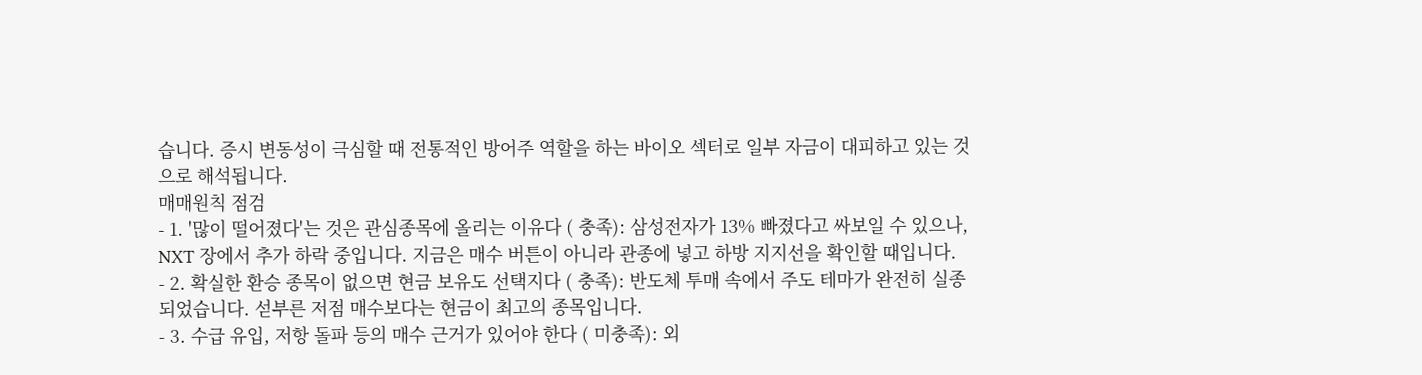습니다. 증시 변동성이 극심할 때 전통적인 방어주 역할을 하는 바이오 섹터로 일부 자금이 대피하고 있는 것으로 해석됩니다.
매매원칙 점검
- 1. '많이 떨어졌다'는 것은 관심종목에 올리는 이유다 ( 충족): 삼성전자가 13% 빠졌다고 싸보일 수 있으나, NXT 장에서 추가 하락 중입니다. 지금은 매수 버튼이 아니라 관종에 넣고 하방 지지선을 확인할 때입니다.
- 2. 확실한 환승 종목이 없으면 현금 보유도 선택지다 ( 충족): 반도체 투매 속에서 주도 테마가 완전히 실종되었습니다. 섣부른 저점 매수보다는 현금이 최고의 종목입니다.
- 3. 수급 유입, 저항 돌파 등의 매수 근거가 있어야 한다 ( 미충족): 외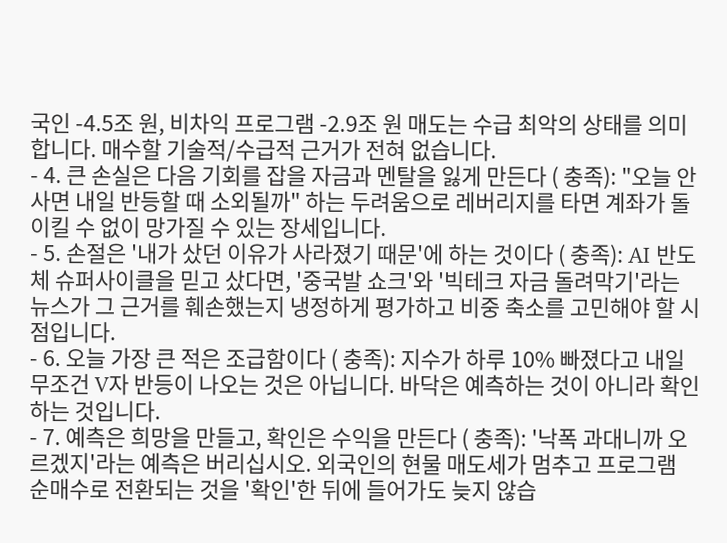국인 -4.5조 원, 비차익 프로그램 -2.9조 원 매도는 수급 최악의 상태를 의미합니다. 매수할 기술적/수급적 근거가 전혀 없습니다.
- 4. 큰 손실은 다음 기회를 잡을 자금과 멘탈을 잃게 만든다 ( 충족): "오늘 안 사면 내일 반등할 때 소외될까" 하는 두려움으로 레버리지를 타면 계좌가 돌이킬 수 없이 망가질 수 있는 장세입니다.
- 5. 손절은 '내가 샀던 이유가 사라졌기 때문'에 하는 것이다 ( 충족): AI 반도체 슈퍼사이클을 믿고 샀다면, '중국발 쇼크'와 '빅테크 자금 돌려막기'라는 뉴스가 그 근거를 훼손했는지 냉정하게 평가하고 비중 축소를 고민해야 할 시점입니다.
- 6. 오늘 가장 큰 적은 조급함이다 ( 충족): 지수가 하루 10% 빠졌다고 내일 무조건 V자 반등이 나오는 것은 아닙니다. 바닥은 예측하는 것이 아니라 확인하는 것입니다.
- 7. 예측은 희망을 만들고, 확인은 수익을 만든다 ( 충족): '낙폭 과대니까 오르겠지'라는 예측은 버리십시오. 외국인의 현물 매도세가 멈추고 프로그램 순매수로 전환되는 것을 '확인'한 뒤에 들어가도 늦지 않습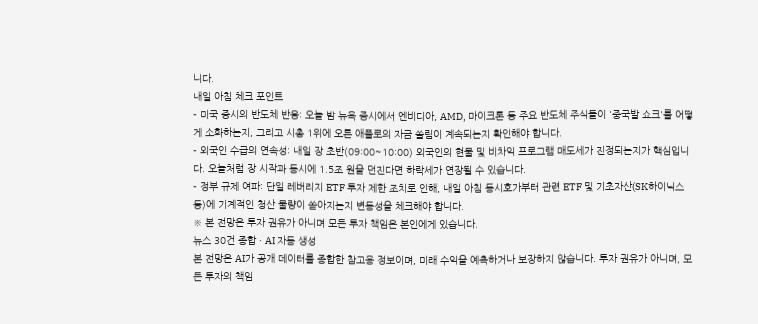니다.
내일 아침 체크 포인트
- 미국 증시의 반도체 반응: 오늘 밤 뉴욕 증시에서 엔비디아, AMD, 마이크론 등 주요 반도체 주식들이 '중국발 쇼크'를 어떻게 소화하는지, 그리고 시총 1위에 오른 애플로의 자금 쏠림이 계속되는지 확인해야 합니다.
- 외국인 수급의 연속성: 내일 장 초반(09:00~10:00) 외국인의 현물 및 비차익 프로그램 매도세가 진정되는지가 핵심입니다. 오늘처럼 장 시작과 동시에 1.5조 원을 던진다면 하락세가 연장될 수 있습니다.
- 정부 규제 여파: 단일 레버리지 ETF 투자 제한 조치로 인해, 내일 아침 동시호가부터 관련 ETF 및 기초자산(SK하이닉스 등)에 기계적인 청산 물량이 쏟아지는지 변동성을 체크해야 합니다.
※ 본 전망은 투자 권유가 아니며 모든 투자 책임은 본인에게 있습니다.
뉴스 30건 종합 · AI 자동 생성
본 전망은 AI가 공개 데이터를 종합한 참고용 정보이며, 미래 수익을 예측하거나 보장하지 않습니다. 투자 권유가 아니며, 모든 투자의 책임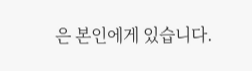은 본인에게 있습니다.